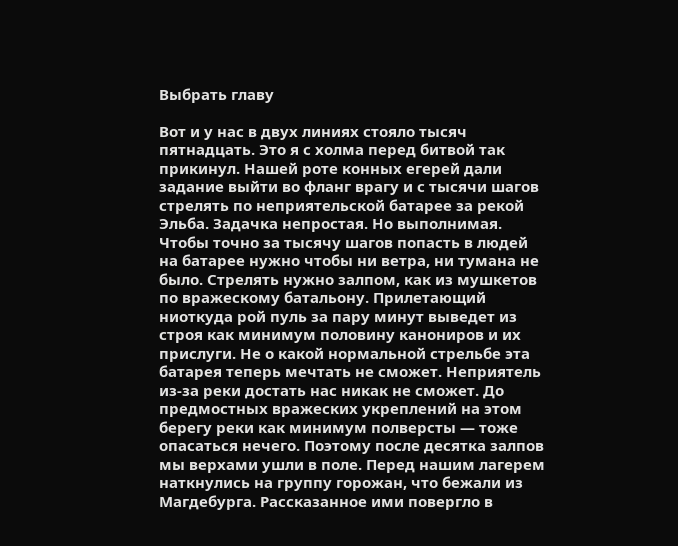Выбрать главу

Вот и у нас в двух линиях стояло тысяч пятнадцать. Это я с холма перед битвой так прикинул. Нашей роте конных егерей дали задание выйти во фланг врагу и с тысячи шагов стрелять по неприятельской батарее за рекой Эльба. Задачка непростая. Но выполнимая. Чтобы точно за тысячу шагов попасть в людей на батарее нужно чтобы ни ветра, ни тумана не было. Стрелять нужно залпом, как из мушкетов по вражескому батальону. Прилетающий ниоткуда рой пуль за пару минут выведет из строя как минимум половину канониров и их прислуги. Не о какой нормальной стрельбе эта батарея теперь мечтать не сможет. Неприятель из-за реки достать нас никак не сможет. До предмостных вражеских укреплений на этом берегу реки как минимум полверсты — тоже опасаться нечего. Поэтому после десятка залпов мы верхами ушли в поле. Перед нашим лагерем наткнулись на группу горожан, что бежали из Магдебурга. Рассказанное ими повергло в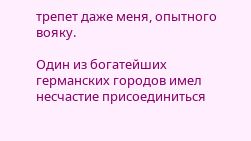трепет даже меня, опытного вояку.

Один из богатейших германских городов имел несчастие присоединиться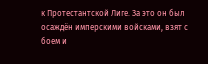к Протестантской Лиге. За это он был осаждён имперскими войсками, взят с боем и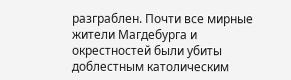разграблен. Почти все мирные жители Магдебурга и окрестностей были убиты доблестным католическим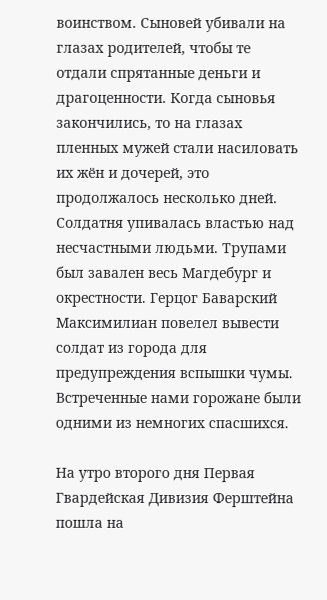воинством. Сыновей убивали на глазах родителей, чтобы те отдали спрятанные деньги и драгоценности. Когда сыновья закончились, то на глазах пленных мужей стали насиловать их жён и дочерей, это продолжалось несколько дней. Солдатня упивалась властью над несчастными людьми. Трупами был завален весь Магдебург и окрестности. Герцог Баварский Максимилиан повелел вывести солдат из города для предупреждения вспышки чумы. Встреченные нами горожане были одними из немногих спасшихся.

На утро второго дня Первая Гвардейская Дивизия Ферштейна пошла на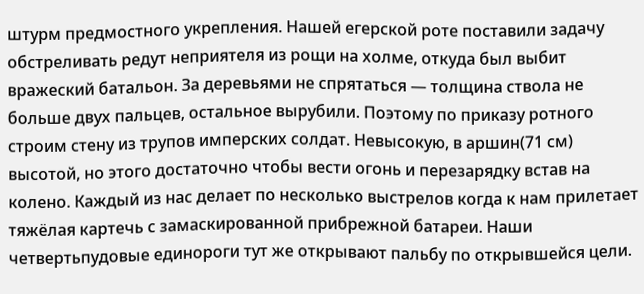штурм предмостного укрепления. Нашей егерской роте поставили задачу обстреливать редут неприятеля из рощи на холме, откуда был выбит вражеский батальон. За деревьями не спрятаться — толщина ствола не больше двух пальцев, остальное вырубили. Поэтому по приказу ротного строим стену из трупов имперских солдат. Невысокую, в аршин(71 см) высотой, но этого достаточно чтобы вести огонь и перезарядку встав на колено. Каждый из нас делает по несколько выстрелов когда к нам прилетает тяжёлая картечь с замаскированной прибрежной батареи. Наши четвертьпудовые единороги тут же открывают пальбу по открывшейся цели.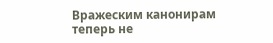Вражеским канонирам теперь не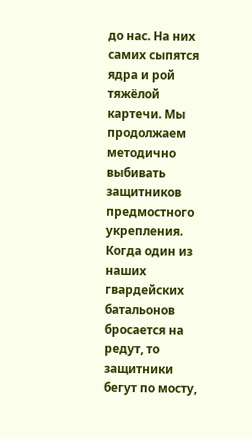до нас. На них самих сыпятся ядра и рой тяжёлой картечи. Мы продолжаем методично выбивать защитников предмостного укрепления. Когда один из наших гвардейских батальонов бросается на редут, то защитники бегут по мосту,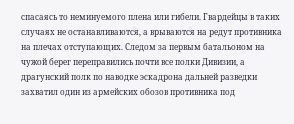спасаясь то неминуемого плена или гибели. Гвардейцы в таких случаях не останавливаются, а врываются на редут противника на плечах отступающих. Следом за первым батальоном на чужой берег переправились почти все полки Дивизии, а драгунский полк по наводке эскадрона дальней разведки захватил один из армейских обозов противника под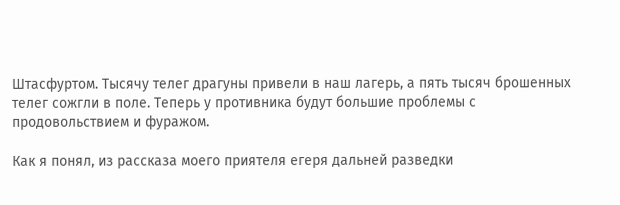Штасфуртом. Тысячу телег драгуны привели в наш лагерь, а пять тысяч брошенных телег сожгли в поле. Теперь у противника будут большие проблемы с продовольствием и фуражом.

Как я понял, из рассказа моего приятеля егеря дальней разведки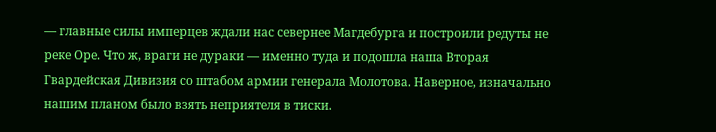— главные силы имперцев ждали нас севернее Магдебурга и построили редуты не реке Оре. Что ж, враги не дураки — именно туда и подошла наша Вторая Гвардейская Дивизия со штабом армии генерала Молотова. Наверное, изначально нашим планом было взять неприятеля в тиски.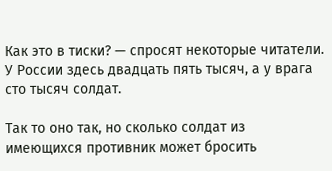Как это в тиски? — спросят некоторые читатели. У России здесь двадцать пять тысяч, а у врага сто тысяч солдат.

Так то оно так, но сколько солдат из имеющихся противник может бросить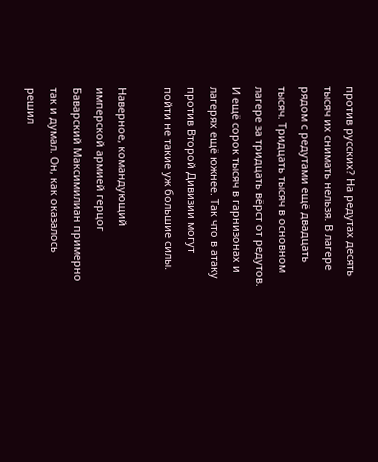против русских? На редутах десять тысяч их снимать нельзя. В лагере рядом с редутами ещё двадцать тысяч. Тридцать тысяч в основном лагере за тридцать вёрст от редутов. И ещё сорок тысяч в гарнизонах и лагерях ещё южнее. Так что в атаку против Второй Дивизии могут пойти не такие уж большие силы.

Наверное, командующий имперской армией герцог Баварский Максимилиан примерно так и думал. Он, как оказалось решил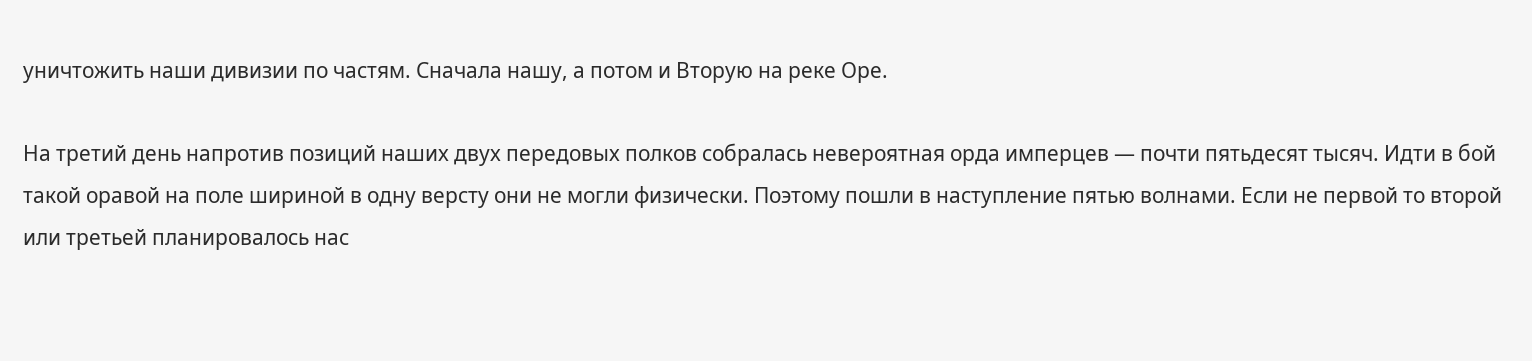уничтожить наши дивизии по частям. Сначала нашу, а потом и Вторую на реке Оре.

На третий день напротив позиций наших двух передовых полков собралась невероятная орда имперцев — почти пятьдесят тысяч. Идти в бой такой оравой на поле шириной в одну версту они не могли физически. Поэтому пошли в наступление пятью волнами. Если не первой то второй или третьей планировалось нас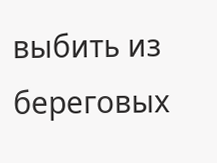выбить из береговых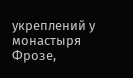укреплений у монастыря Фрозе,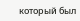который был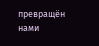превращён нами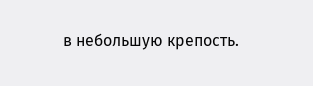в небольшую крепость.